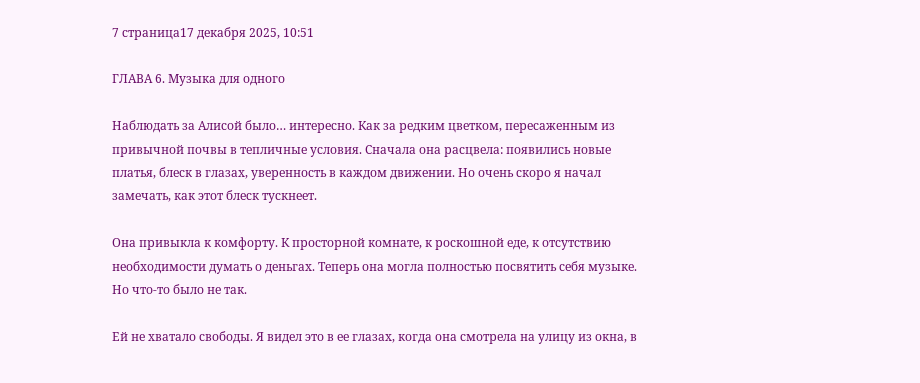7 страница17 декабря 2025, 10:51

ГЛАВА 6. Музыка для одного

Наблюдать за Алисой было… интересно. Как за редким цветком, пересаженным из привычной почвы в тепличные условия. Сначала она расцвела: появились новые платья, блеск в глазах, уверенность в каждом движении. Но очень скоро я начал замечать, как этот блеск тускнеет.

Она привыкла к комфорту. К просторной комнате, к роскошной еде, к отсутствию необходимости думать о деньгах. Теперь она могла полностью посвятить себя музыке. Но что-то было не так.

Ей не хватало свободы. Я видел это в ее глазах, когда она смотрела на улицу из окна, в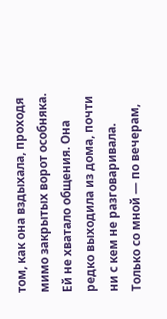том, как она вздыхала, проходя мимо закрытых ворот особняка. Ей не хватало общения. Она редко выходила из дома, почти ни с кем не разговаривала. Только со мной — по вечерам,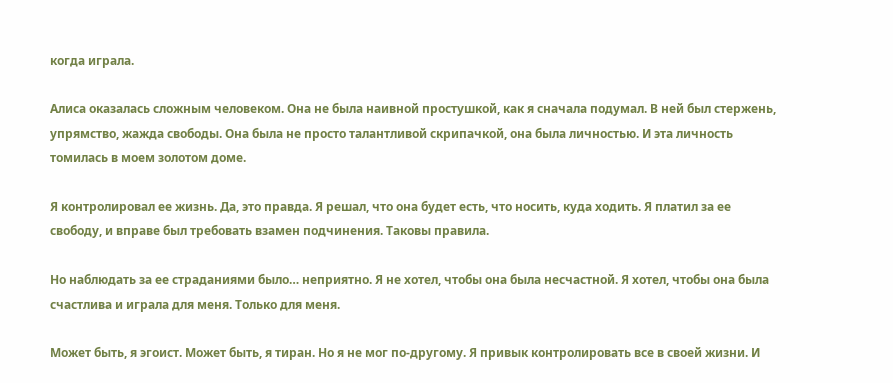когда играла.

Алиса оказалась сложным человеком. Она не была наивной простушкой, как я сначала подумал. В ней был стержень, упрямство, жажда свободы. Она была не просто талантливой скрипачкой, она была личностью. И эта личность томилась в моем золотом доме.

Я контролировал ее жизнь. Да, это правда. Я решал, что она будет есть, что носить, куда ходить. Я платил за ее свободу, и вправе был требовать взамен подчинения. Таковы правила.

Но наблюдать за ее страданиями было… неприятно. Я не хотел, чтобы она была несчастной. Я хотел, чтобы она была счастлива и играла для меня. Только для меня.

Может быть, я эгоист. Может быть, я тиран. Но я не мог по-другому. Я привык контролировать все в своей жизни. И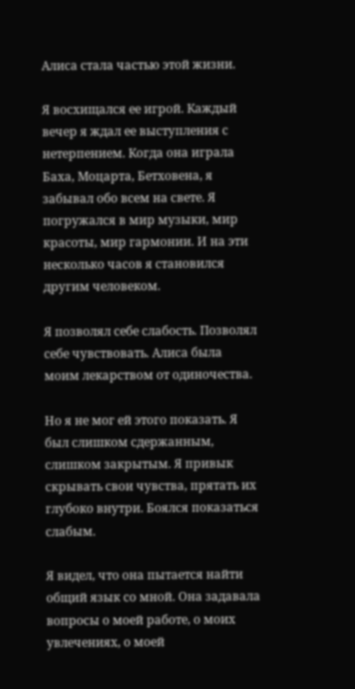Алиса стала частью этой жизни.

Я восхищался ее игрой. Каждый вечер я ждал ее выступления с нетерпением. Когда она играла Баха, Моцарта, Бетховена, я забывал обо всем на свете. Я погружался в мир музыки, мир красоты, мир гармонии. И на эти несколько часов я становился другим человеком.

Я позволял себе слабость. Позволял себе чувствовать. Алиса была моим лекарством от одиночества.

Но я не мог ей этого показать. Я был слишком сдержанным, слишком закрытым. Я привык скрывать свои чувства, прятать их глубоко внутри. Боялся показаться слабым.

Я видел, что она пытается найти общий язык со мной. Она задавала вопросы о моей работе, о моих увлечениях, о моей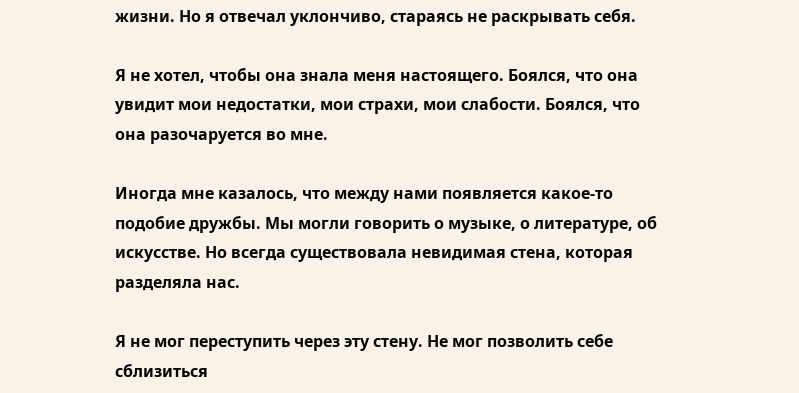жизни. Но я отвечал уклончиво, стараясь не раскрывать себя.

Я не хотел, чтобы она знала меня настоящего. Боялся, что она увидит мои недостатки, мои страхи, мои слабости. Боялся, что она разочаруется во мне.

Иногда мне казалось, что между нами появляется какое-то подобие дружбы. Мы могли говорить о музыке, о литературе, об искусстве. Но всегда существовала невидимая стена, которая разделяла нас.

Я не мог переступить через эту стену. Не мог позволить себе сблизиться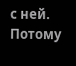с ней. Потому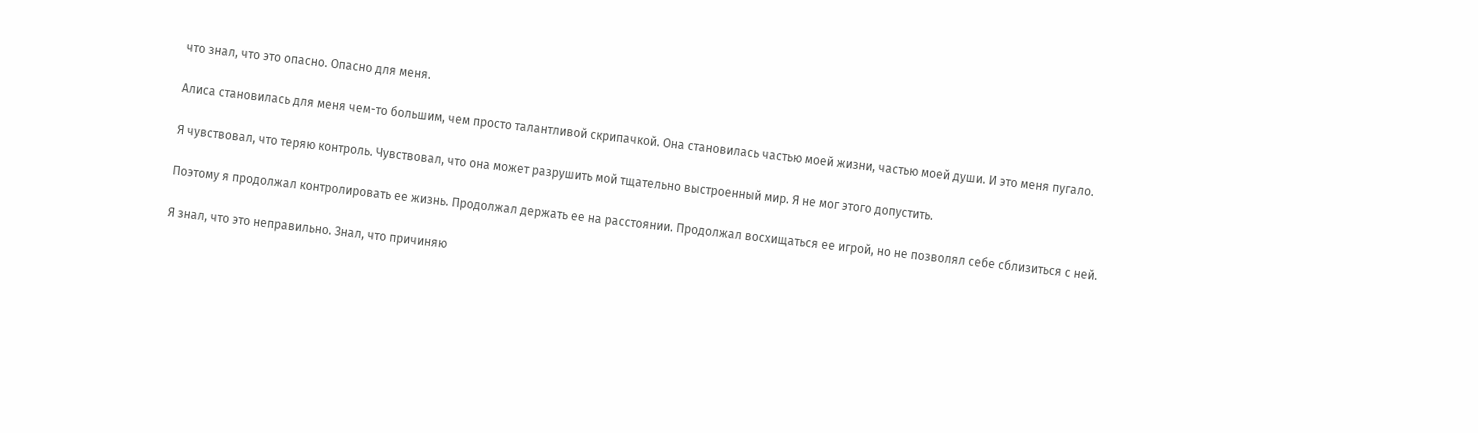что знал, что это опасно. Опасно для меня.

Алиса становилась для меня чем-то большим, чем просто талантливой скрипачкой. Она становилась частью моей жизни, частью моей души. И это меня пугало.

Я чувствовал, что теряю контроль. Чувствовал, что она может разрушить мой тщательно выстроенный мир. Я не мог этого допустить.

Поэтому я продолжал контролировать ее жизнь. Продолжал держать ее на расстоянии. Продолжал восхищаться ее игрой, но не позволял себе сблизиться с ней.

Я знал, что это неправильно. Знал, что причиняю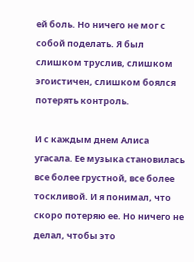ей боль. Но ничего не мог с собой поделать. Я был слишком труслив, слишком эгоистичен, слишком боялся потерять контроль.

И с каждым днем Алиса угасала. Ее музыка становилась все более грустной, все более тоскливой. И я понимал, что скоро потеряю ее. Но ничего не делал, чтобы это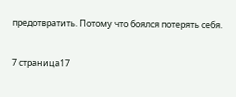предотвратить. Потому что боялся потерять себя.

7 страница17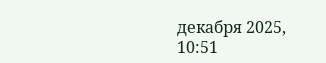декабря 2025, 10:51